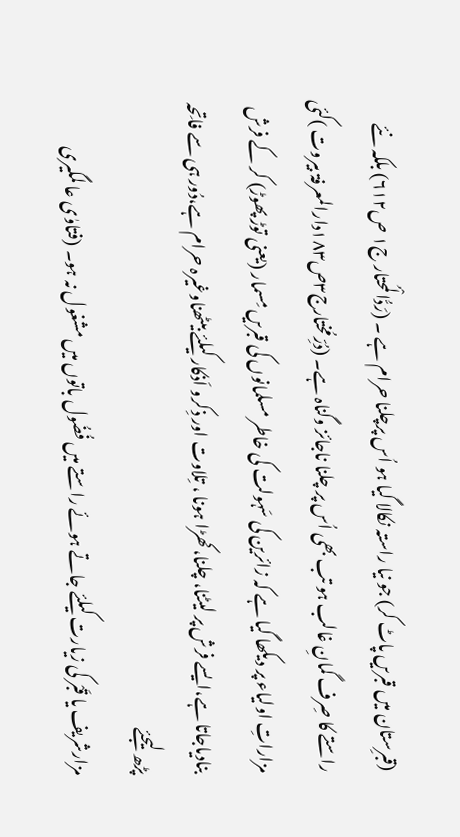(قبرِستان میں قبریں پاٹ کر) جو نیا راستہ نکالا گیا ہو اُس پرچلنا حرام ہے ۔ (رَدُّالْمُحتار ج۱ ص۶۱۲) بلکہ نئے راستے کا صِرف گمانِ غالب ہو تب بھی اُس پر چلنا ناجائز وگناہ ہے۔ (دُرِّمُختارج۳ص۱۸۳دارالمعرفۃ بیروت )کئی مزاراتِ اولیاء پر دیکھا گیا ہے کہ زائرین کی سَہولت کی خاطر مسلمانوں کی قبریں مِسمار (یعنی توڑ پھوڑ) کر کے فرش بنادیاجاتا ہے،ایسے فرش پر لیٹنا، چلنا،کھڑا ہونا ، تِلاوت اور ذِکرو اَذکار کیلئے بیٹھناوغیرہ حرام ہے،دُور ہی سے فاتِحہ پڑھ لیجئے
مزارشریف یا قَبْر کی زیارت کیلئے جاتے ہوئے راستے میں فُضُول باتوں میں مشغول نہ ہو۔ (فتاوٰی عا لمگیری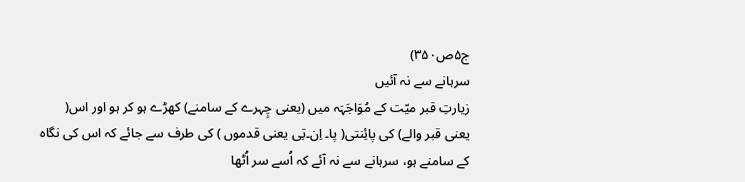ج۵ص۳۵۰)
سرہانے سے نہ آئیں
زیارتِ قبر میّت کے مُوَاجَہَہ میں (یعنی چِہرے کے سامنے) کھڑے ہو کر ہو اور اس( یعنی قبر والے) کی پائِنتی( پا۔ اِن۔تِی یعنی قدموں ) کی طرف سے جائے کہ اس کی نگاہ کے سامنے ہو، سرہانے سے نہ آئے کہ اُسے سر اُٹھا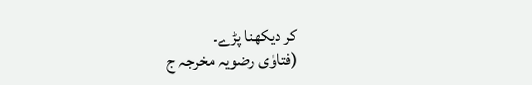کر دیکھنا پڑے۔
(فتاوٰی رضویہ مخرجہ ج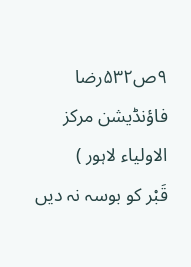۹ص۵۳۲رضا فاؤنڈیشن مرکز الاولیاء لاہور )
قَبْر کو بوسہ نہ دیں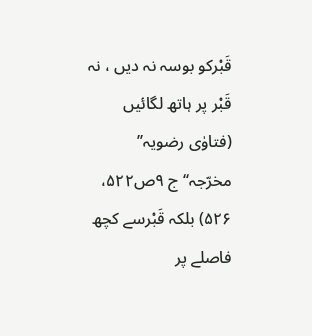قَبْرکو بوسہ نہ دیں ، نہ قَبْر پر ہاتھ لگائیں (فتاوٰی رضویہ’’ مخرّجہ‘‘ ج ۹ص۵۲۲، ۵۲۶) بلکہ قَبْرسے کچھ فاصلے پر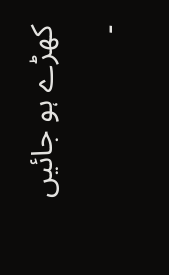کھڑے ہو جائیں ۔